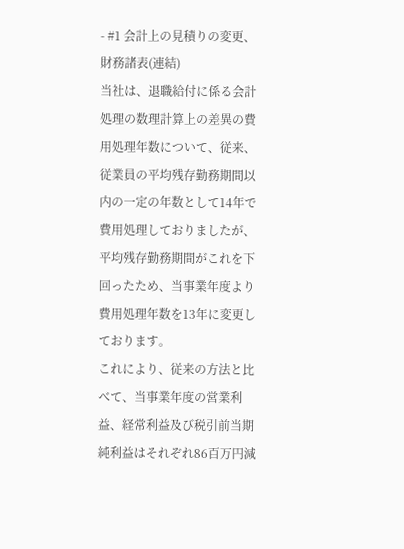- #1 会計上の見積りの変更、財務諸表(連結)
当社は、退職給付に係る会計処理の数理計算上の差異の費用処理年数について、従来、従業員の平均残存勤務期間以内の一定の年数として14年で費用処理しておりましたが、平均残存勤務期間がこれを下回ったため、当事業年度より費用処理年数を13年に変更しております。
これにより、従来の方法と比べて、当事業年度の営業利益、経常利益及び税引前当期純利益はそれぞれ86百万円減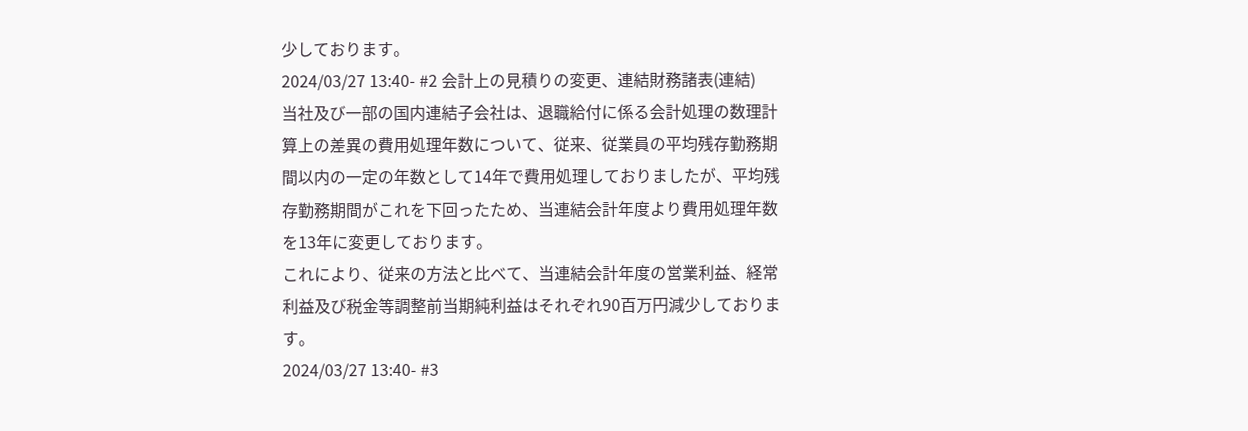少しております。
2024/03/27 13:40- #2 会計上の見積りの変更、連結財務諸表(連結)
当社及び一部の国内連結子会社は、退職給付に係る会計処理の数理計算上の差異の費用処理年数について、従来、従業員の平均残存勤務期間以内の一定の年数として14年で費用処理しておりましたが、平均残存勤務期間がこれを下回ったため、当連結会計年度より費用処理年数を13年に変更しております。
これにより、従来の方法と比べて、当連結会計年度の営業利益、経常利益及び税金等調整前当期純利益はそれぞれ90百万円減少しております。
2024/03/27 13:40- #3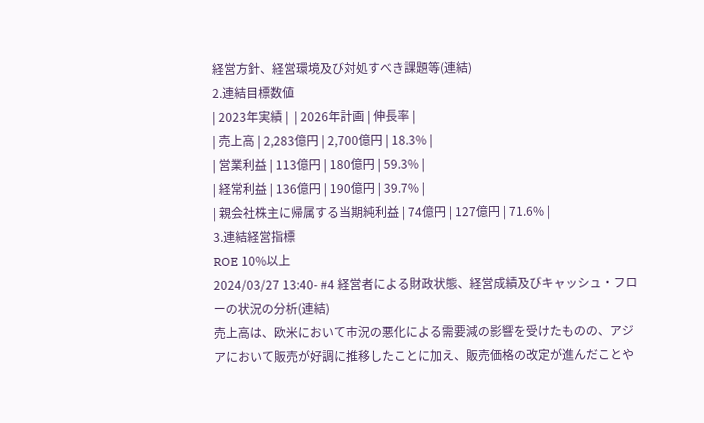経営方針、経営環境及び対処すべき課題等(連結)
2.連結目標数値
| 2023年実績 |  | 2026年計画 | 伸長率 |
| 売上高 | 2,283億円 | 2,700億円 | 18.3% |
| 営業利益 | 113億円 | 180億円 | 59.3% |
| 経常利益 | 136億円 | 190億円 | 39.7% |
| 親会社株主に帰属する当期純利益 | 74億円 | 127億円 | 71.6% |
3.連結経営指標
ROE 10%以上
2024/03/27 13:40- #4 経営者による財政状態、経営成績及びキャッシュ・フローの状況の分析(連結)
売上高は、欧米において市況の悪化による需要減の影響を受けたものの、アジアにおいて販売が好調に推移したことに加え、販売価格の改定が進んだことや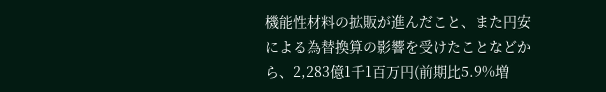機能性材料の拡販が進んだこと、また円安による為替換算の影響を受けたことなどから、2,283億1千1百万円(前期比5.9%増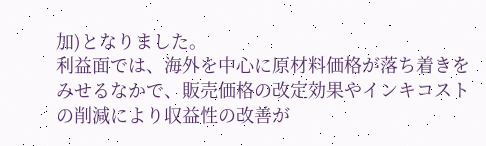加)となりました。
利益面では、海外を中心に原材料価格が落ち着きをみせるなかで、販売価格の改定効果やインキコストの削減により収益性の改善が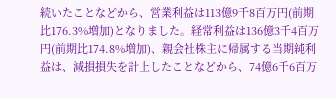続いたことなどから、営業利益は113億9千8百万円(前期比176.3%増加)となりました。経常利益は136億3千4百万円(前期比174.8%増加)、親会社株主に帰属する当期純利益は、減損損失を計上したことなどから、74億6千6百万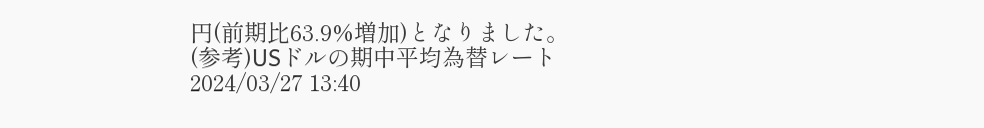円(前期比63.9%増加)となりました。
(参考)USドルの期中平均為替レート
2024/03/27 13:40